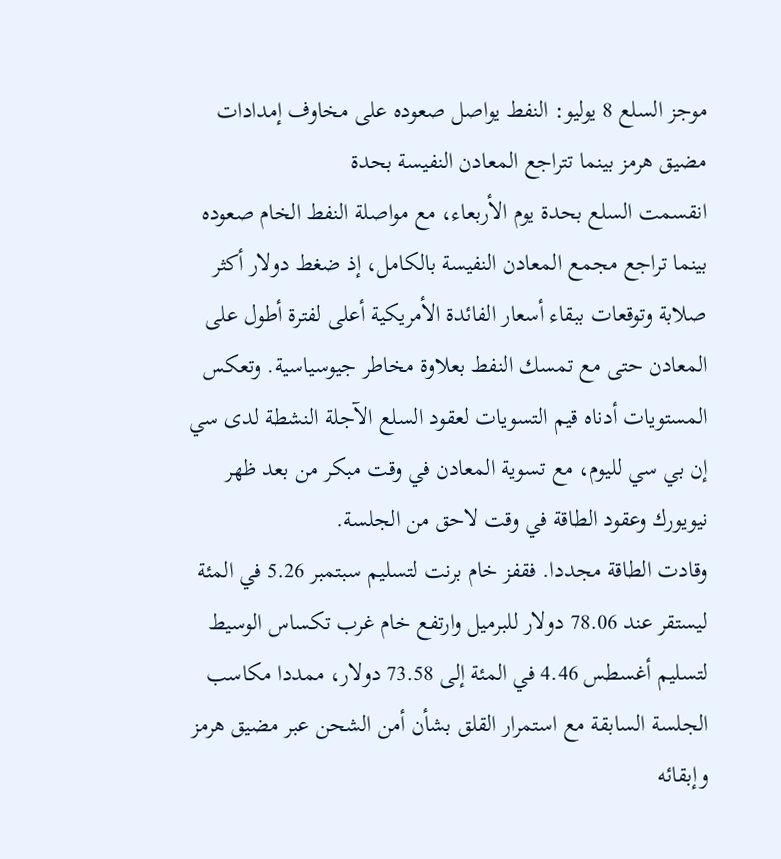موجز السلع 8 يوليو: النفط يواصل صعوده على مخاوف إمدادات مضيق هرمز بينما تتراجع المعادن النفيسة بحدة
انقسمت السلع بحدة يوم الأربعاء، مع مواصلة النفط الخام صعوده بينما تراجع مجمع المعادن النفيسة بالكامل، إذ ضغط دولار أكثر صلابة وتوقعات ببقاء أسعار الفائدة الأمريكية أعلى لفترة أطول على المعادن حتى مع تمسك النفط بعلاوة مخاطر جيوسياسية. وتعكس المستويات أدناه قيم التسويات لعقود السلع الآجلة النشطة لدى سي إن بي سي لليوم، مع تسوية المعادن في وقت مبكر من بعد ظهر نيويورك وعقود الطاقة في وقت لاحق من الجلسة.
وقادت الطاقة مجددا. فقفز خام برنت لتسليم سبتمبر 5.26 في المئة ليستقر عند 78.06 دولار للبرميل وارتفع خام غرب تكساس الوسيط لتسليم أغسطس 4.46 في المئة إلى 73.58 دولار، ممددا مكاسب الجلسة السابقة مع استمرار القلق بشأن أمن الشحن عبر مضيق هرمز وإبقائه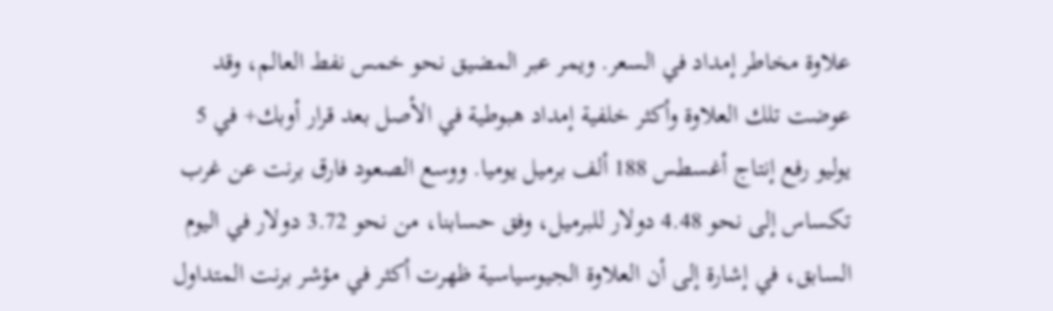علاوة مخاطر إمداد في السعر. ويمر عبر المضيق نحو خمس نفط العالم، وقد عوضت تلك العلاوة وأكثر خلفية إمداد هبوطية في الأصل بعد قرار أوبك+ في 5 يوليو رفع إنتاج أغسطس 188 ألف برميل يوميا. ووسع الصعود فارق برنت عن غرب تكساس إلى نحو 4.48 دولار للبرميل، وفق حسابنا، من نحو 3.72 دولار في اليوم السابق، في إشارة إلى أن العلاوة الجيوسياسية ظهرت أكثر في مؤشر برنت المتداول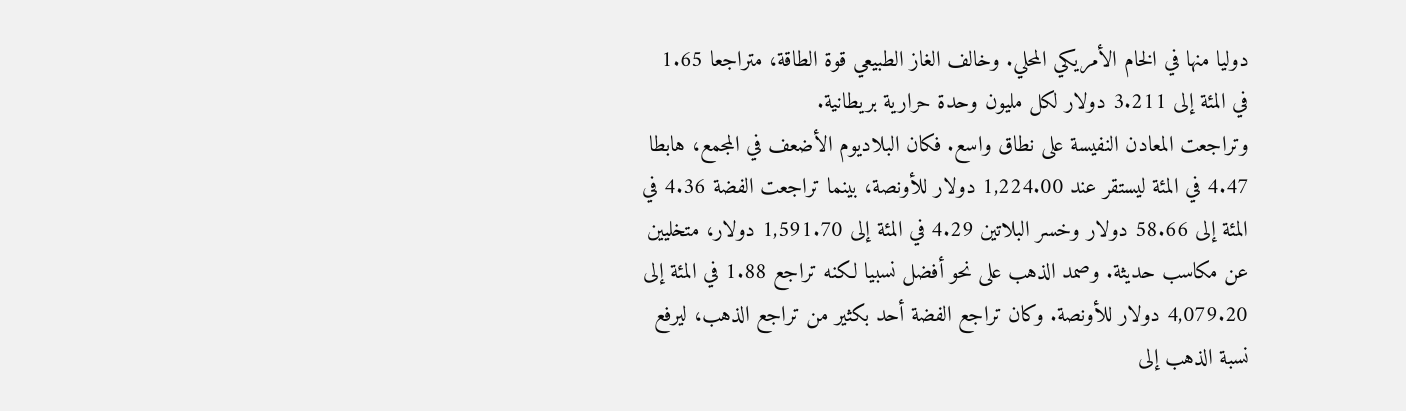دوليا منها في الخام الأمريكي المحلي. وخالف الغاز الطبيعي قوة الطاقة، متراجعا 1.65 في المئة إلى 3.211 دولار لكل مليون وحدة حرارية بريطانية.
وتراجعت المعادن النفيسة على نطاق واسع. فكان البلاديوم الأضعف في المجمع، هابطا 4.47 في المئة ليستقر عند 1,224.00 دولار للأونصة، بينما تراجعت الفضة 4.36 في المئة إلى 58.66 دولار وخسر البلاتين 4.29 في المئة إلى 1,591.70 دولار، متخليين عن مكاسب حديثة. وصمد الذهب على نحو أفضل نسبيا لكنه تراجع 1.88 في المئة إلى 4,079.20 دولار للأونصة. وكان تراجع الفضة أحد بكثير من تراجع الذهب، ليرفع نسبة الذهب إلى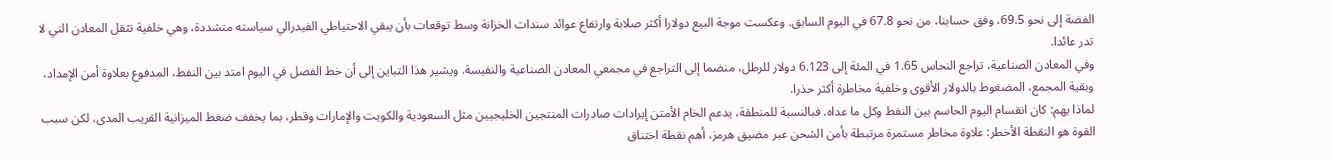الفضة إلى نحو 69.5، وفق حسابنا، من نحو 67.8 في اليوم السابق. وعكست موجة البيع دولارا أكثر صلابة وارتفاع عوائد سندات الخزانة وسط توقعات بأن يبقي الاحتياطي الفيدرالي سياسته متشددة، وهي خلفية تثقل المعادن التي لا تدر عائدا.
وفي المعادن الصناعية، تراجع النحاس 1.65 في المئة إلى 6.123 دولار للرطل، منضما إلى التراجع في مجمعي المعادن الصناعية والنفيسة. ويشير هذا التباين إلى أن خط الفصل في اليوم امتد بين النفط، المدفوع بعلاوة أمن الإمداد، وبقية المجمع، المضغوط بالدولار الأقوى وخلفية مخاطرة أكثر حذرا.
لماذا يهم: كان انقسام اليوم الحاسم بين النفط وكل ما عداه. فبالنسبة للمنطقة، يدعم الخام الأمتن إيرادات صادرات المنتجين الخليجيين مثل السعودية والكويت والإمارات وقطر، بما يخفف ضغط الميزانية القريب المدى، لكن سبب القوة هو النقطة الأخطر: علاوة مخاطر مستمرة مرتبطة بأمن الشحن عبر مضيق هرمز، أهم نقطة اختناق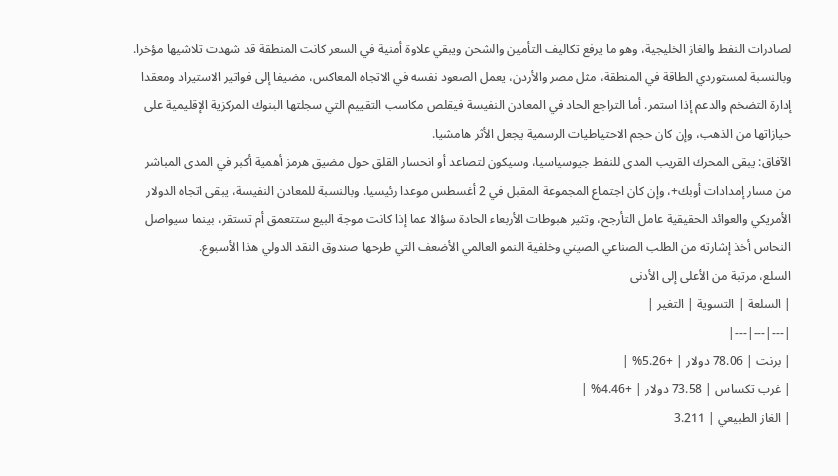لصادرات النفط والغاز الخليجية، وهو ما يرفع تكاليف التأمين والشحن ويبقي علاوة أمنية في السعر كانت المنطقة قد شهدت تلاشيها مؤخرا. وبالنسبة لمستوردي الطاقة في المنطقة، مثل مصر والأردن، يعمل الصعود نفسه في الاتجاه المعاكس، مضيفا إلى فواتير الاستيراد ومعقدا إدارة التضخم والدعم إذا استمر. أما التراجع الحاد في المعادن النفيسة فيقلص مكاسب التقييم التي سجلتها البنوك المركزية الإقليمية على حيازاتها من الذهب، وإن كان حجم الاحتياطيات الرسمية يجعل الأثر هامشيا.
الآفاق: يبقى المحرك القريب المدى للنفط جيوسياسيا، وسيكون لتصاعد أو انحسار القلق حول مضيق هرمز أهمية أكبر في المدى المباشر من مسار إمدادات أوبك+، وإن كان اجتماع المجموعة المقبل في 2 أغسطس موعدا رئيسيا. وبالنسبة للمعادن النفيسة، يبقى اتجاه الدولار الأمريكي والعوائد الحقيقية عامل التأرجح، وتثير هبوطات الأربعاء الحادة سؤالا عما إذا كانت موجة البيع ستتعمق أم تستقر، بينما سيواصل النحاس أخذ إشارته من الطلب الصناعي الصيني وخلفية النمو العالمي الأضعف التي طرحها صندوق النقد الدولي هذا الأسبوع.
السلع، مرتبة من الأعلى إلى الأدنى
| السلعة | التسوية | التغير |
|---|---|---|
| برنت | 78.06 دولار | +5.26% |
| غرب تكساس | 73.58 دولار | +4.46% |
| الغاز الطبيعي | 3.211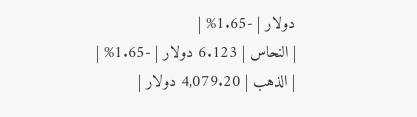دولار | -1.65% |
| النحاس | 6.123 دولار | -1.65% |
| الذهب | 4,079.20 دولار |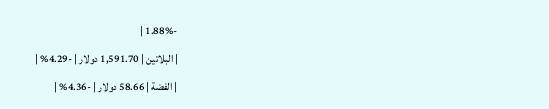-1.88% |
| البلاتين | 1,591.70 دولار | -4.29% |
| الفضة | 58.66 دولار | -4.36% |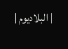| البلاديوم |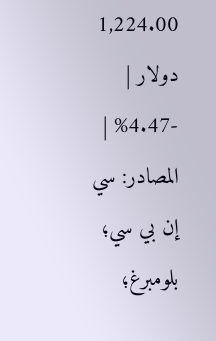1,224.00 دولار | -4.47% |
المصادر: سي إن بي سي؛ بلومبرغ؛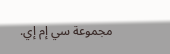مجموعة سي إم إي.